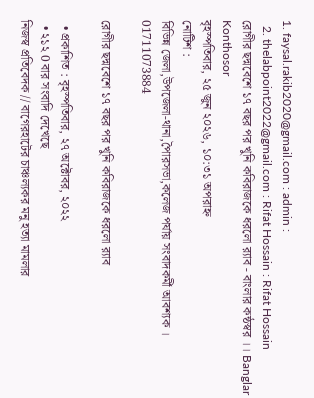1. faysal.rakib2020@gmail.com : admin :
  2. thelabpoint2022@gmail.com : Rifat Hossain : Rifat Hossain
রোগীর ছদ্মবেশে ১৭ বছর পর খুনি কবিরাজকে ধর‌লো র‌্যাব - বাংলার কন্ঠস্বর ।। Banglar Konthosor
বৃহস্পতিবার, ২৫ জুন ২০২৬, ১০:৩১ অপরাহ্ন
নোটিশ :
বিভিন্ন জেলা,উপজেলা-থানা,পৈারসভা,কলেজ পর্যায় সংবাদকর্মী আবশ্যক । 01711073884

রোগীর ছদ্মবেশে ১৭ বছর পর খুনি কবিরাজকে ধর‌লো র‌্যাব

  • প্রকাশিত : বৃহস্পতিবার, ২৭ অক্টোবর, ২০২২
  • ২১২ 0 বার সংবাদি দেখেছে
নিজস্ব প্রতি‌বেদক // বাগেরহাটের চাঞ্চল্যকর মনু হত্যা মামলার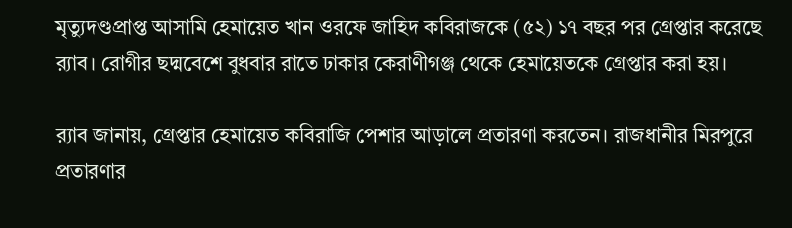মৃত্যুদণ্ডপ্রাপ্ত আসামি হেমায়েত খান ওরফে জাহিদ কবিরাজকে (৫২) ১৭ বছর পর গ্রেপ্তার ক‌রে‌ছে র‌্যাব। রোগীর ছদ্ম‌বে‌শে বুধবার রা‌তে ঢাকার ‌কেরাণীগঞ্জ থে‌কে হেমা‌য়েত‌কে গ্রেপ্তার করা হয়।

র‌্যাব জানায়, গ্রেপ্তার হেমা‌য়েত কবিরাজি পেশার আড়ালে প্রতারণা করতেন। রাজধানীর মিরপু‌রে প্রতারণার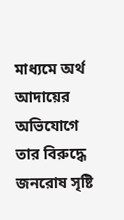মাধ‌্যমে অর্থ আদা‌য়ের অভিযোগে তার বিরু‌দ্ধে জনরোষ সৃ‌ষ্টি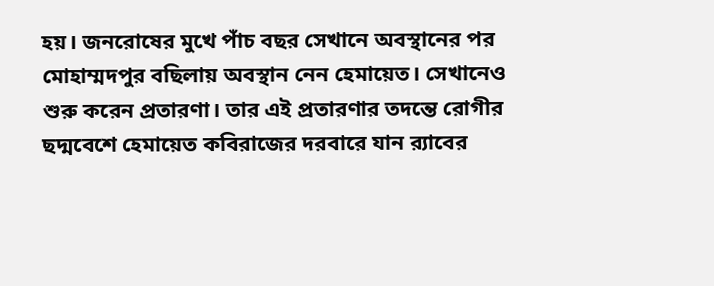হয়। জন‌রো‌ষের মুখে পাঁচ বছর সেখানে অবস্থানের পর মোহাম্মদপুর বছিলায় অবস্থান নেন হেমা‌য়েত। সেখানেও শুরু ক‌রেন প্রতারণা। তার এই প্রতারণার তদন্তে রোগীর ছদ্মবেশে হেমায়েত কবিরাজের দরবারে যান র‌্যা‌বের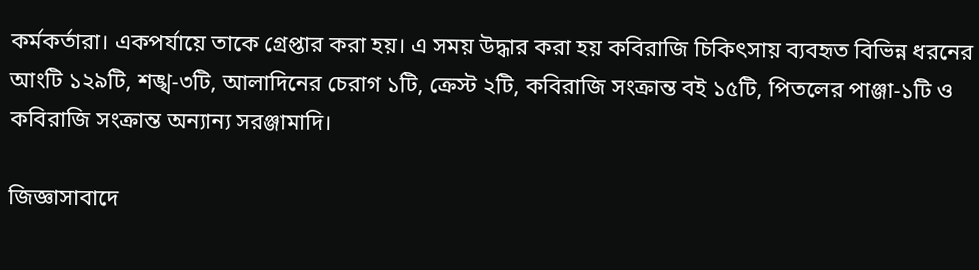কর্মকর্তারা। একপর্যা‌য়ে তা‌কে গ্রেপ্তার করা হয়। এ সময় উদ্ধার করা হয় কবিরাজি চিকিৎসায় ব্যবহৃত বিভিন্ন ধরনের আংটি ১২৯টি, শঙ্খ-৩টি, আলাদিনের চেরাগ ১টি, ক্রেস্ট ২টি, কবিরাজি সংক্রান্ত বই ১৫টি, পিতলের পাঞ্জা-১টি ও কবিরাজি সংক্রান্ত অন্যান্য সরঞ্জামাদি।

জিজ্ঞাসাবাদে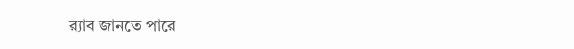র‌্যাব জানতে পারে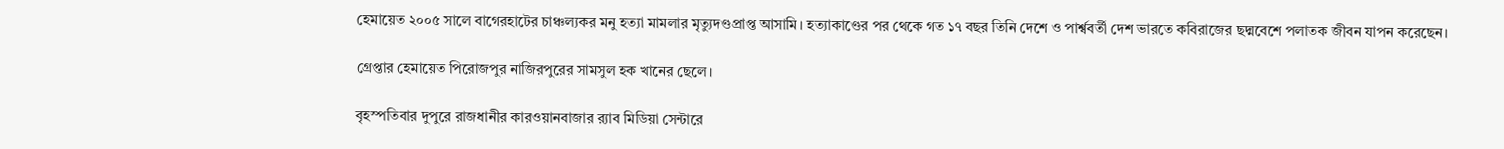হেমা‌য়েত ২০০৫ সালে বাগেরহাটের চাঞ্চল্যকর মনু হত্যা মামলার মৃত্যুদণ্ডপ্রাপ্ত আসামি। হত‌্যাকা‌ণ্ডের পর থে‌কে গত ১৭ বছর তিনি দেশে ও পার্শ্ববর্তী দেশ ভারতে কবিরাজের ছদ্মবেশে পলাতক জীবন যাপন করেছেন।

গ্রেপ্তার হেমায়েত পিরোজপুর নাজিরপুরের সামসুল হক খানের ছেলে।

বৃহস্পতিবার দুপুরে রাজধানীর কারওয়ানবাজার র‌্যাব মিডিয়া সেন্টারে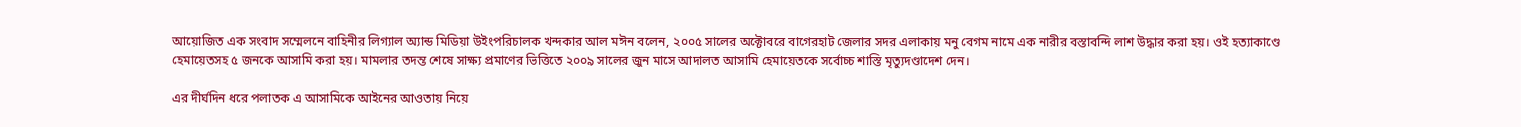আয়োজিত এক সংবাদ সম্মেলনে বাহিনীর লিগ্যাল অ্যান্ড মিডিয়া উইংপরিচালক খন্দকার আল মঈন বলেন, ২০০৫ সালের অক্টোবরে বাগেরহাট জেলার সদর এলাকায় মনু বেগম নামে এক নারীর বস্তাবন্দি লাশ উদ্ধার করা হয়। ওই হত্যাকাণ্ডে হেমায়েতসহ ৫ জনকে আসামি করা হয়। মামলার তদন্ত শেষে সাক্ষ্য প্রমাণের ভিত্তিতে ২০০৯ সালের জুন মাসে আদালত আসামি হেমায়েতকে সর্বোচ্চ শাস্তি মৃত্যুদণ্ডাদেশ দেন।

এর দীর্ঘদিন ধ‌রে পলাতক এ আসামিকে আইনের আওতায় নিয়ে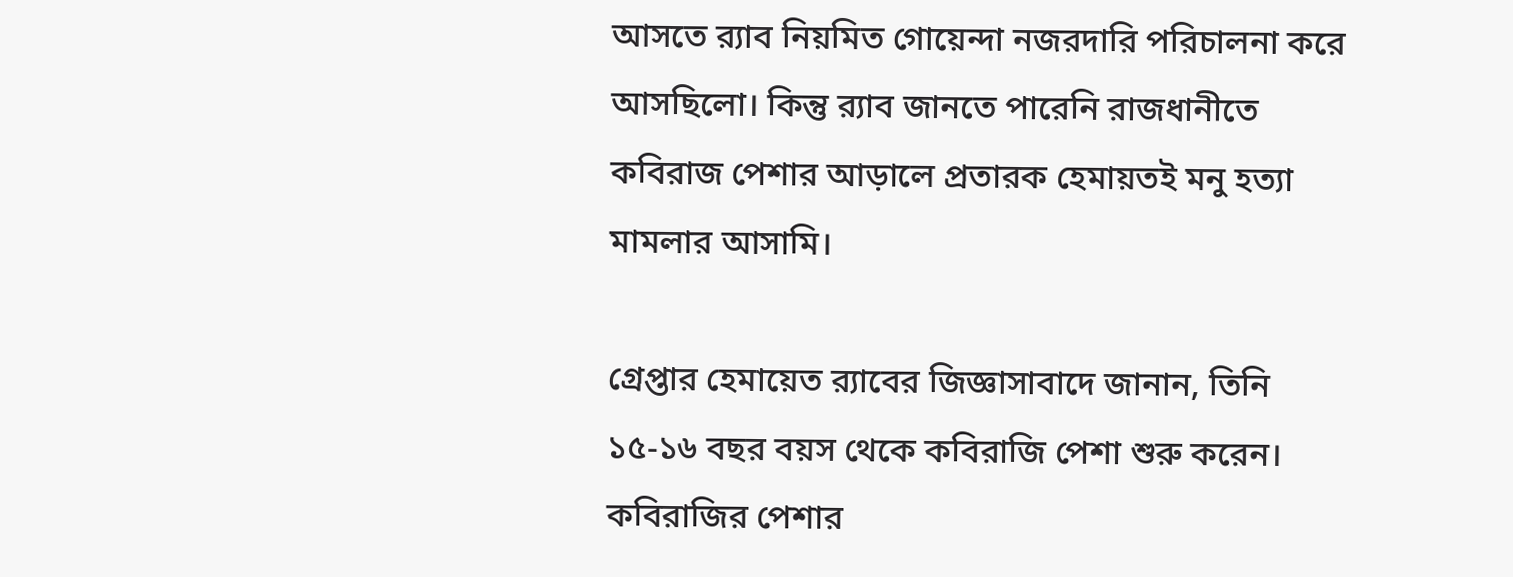আসতে র‌্যাব নিয়মিত গোয়েন্দা নজরদারি পরিচালনা করে আসছিলো। কিন্তু র‌্যাব জানতে পারেনি রাজধানীতে কবিরাজ পেশার আড়ালে প্রতারক হেমায়তই মনু হত্যা মামলার আসামি।

গ্রেপ্তার হেমায়েত র‌্যাবের জিজ্ঞাসাবাদে জানান, তিনি ১৫-১৬ বছর বয়স থেকে কবিরাজি পেশা শুরু করেন। কবিরাজির পেশার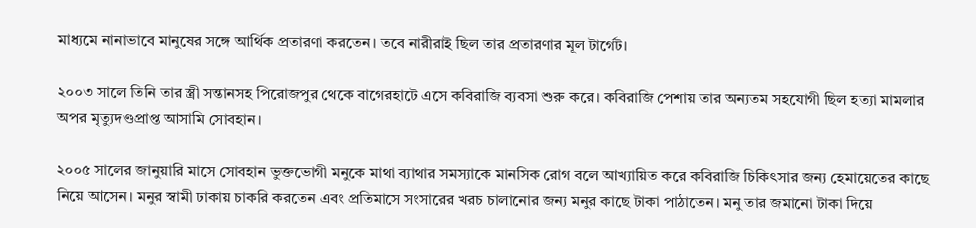মাধ্যমে নানাভাবে মানুষের সঙ্গে আর্থিক প্রতারণা করতেন। তবে নারীরাই ছিল তার প্রতারণার মূল টার্গেট।

২০০৩ সালে তিনি তার স্ত্রী সন্তানসহ পিরোজপুর থেকে বাগেরহাটে এসে কবিরাজি ব্যবসা শুরু করে। কবিরাজি পেশায় তার অন্যতম সহযোগী ছিল হত্যা মামলার অপর মৃত্যুদণ্ডপ্রাপ্ত আসামি সোবহান।

২০০৫ সালের জানুয়ারি মাসে সোবহান ভুক্তভোগী মনুকে মাথা ব্যাথার সমস্যাকে মানসিক রোগ বলে আখ্যায়িত করে কবিরাজি চিকিৎসার জন্য হেমায়েতের কাছে নিয়ে আসেন। মনুর স্বামী ঢাকায় চাকরি করতেন এবং প্রতিমাসে সংসারের খরচ চালানোর জন্য মনুর কাছে টাকা পাঠাতেন। মনু তার জমানো টাকা দিয়ে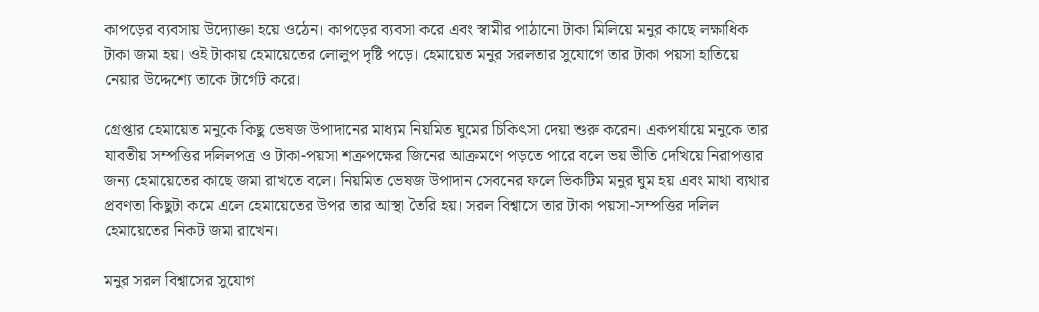কাপড়ের ব্যবসায় উদ্যোক্তা হয়ে ওঠেন। কাপড়ের ব্যবসা করে এবং স্বামীর পাঠানো টাকা মিলিয়ে মনুর কাছে লক্ষাধিক টাকা জমা হয়। ওই টাকায় হেমায়েতের লোলুপ দৃষ্টি পড়ে। হেমায়েত মনুর সরলতার সুযোগে তার টাকা পয়সা হাতিয়ে নেয়ার উদ্দেশ্যে তাকে টার্গেট করে।

গ্রেপ্তার হেমায়েত মনুকে কিছু ভেষজ উপাদানের মাধ্যম নিয়মিত ঘুমের চিকিৎসা দেয়া শুরু করেন। একপর্যায়ে মনুকে তার যাবতীয় সম্পত্তির দলিলপত্র ও টাকা-পয়সা শত্রুপক্ষের জিনের আক্রমণে পড়তে পারে বলে ভয় ভীতি দেখিয়ে নিরাপত্তার জন্য হেমায়েতের কা‌ছে জমা রাখতে বলে। নিয়মিত ভেষজ উপাদান সেবনের ফলে ভিকটিম মনুর ঘুম হয় এবং মাথা ব্যথার প্রবণতা কিছুটা কমে এলে হেমায়েতের উপর তার আস্থা তৈরি হয়। সরল বিশ্বাসে তার টাকা পয়সা-সম্পত্তির দলিল হেমায়েতের নিকট জমা রাখেন।

মনুর সরল বিশ্বাসের সুযোগ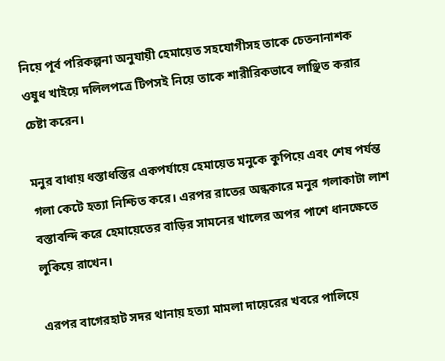নিয়ে পূর্ব পরিকল্পনা অনুযায়ী হেমায়েত সহযোগীসহ তাকে চেতনানাশক ওষুধ খাইয়ে দলিলপত্রে টিপসই নিয়ে তাকে শারীরিকভাবে লাঞ্ছিত করার চেষ্টা করেন।

মনুর বাধায় ধস্তাধস্তির একপর্যায়ে হেমায়েত মনুকে কুপিয়ে এবং শেষ পর্যন্ত গলা কেটে হত্যা নিশ্চিত করে। এরপর রাতের অন্ধকারে মনুর গলাকাটা লাশ বস্তাবন্দি করে হেমায়েতের বাড়ির সামনের খালের অপর পাশে ধানক্ষেতে লুকিয়ে রাখেন।

এরপর বাগেরহাট সদর থানায় হত্যা মামলা দায়েরের খবরে পালিয়ে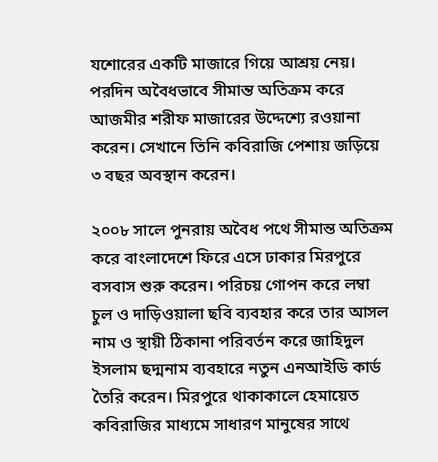যশোরের একটি মাজারে গিয়ে আশ্রয় নেয়। পরদিন অবৈধভাবে সীমান্ত অতিক্রম করে আজমীর শরীফ মাজারের উদ্দেশ্যে রওয়ানা করেন। সেখানে তিনি কবিরাজি পেশায় জড়িয়ে ৩ বছর অবস্থান করেন।

২০০৮ সালে পুনরায় অবৈধ পথে সীমান্ত অতিক্রম করে বাংলাদেশে ফিরে এসে ঢাকার মিরপুরে বসবাস শুরু করেন। পরিচয় গোপন করে লম্বা চুল ও দাড়িওয়ালা ছবি ব্যবহার করে তার আসল নাম ও স্থায়ী ঠিকানা পরিবর্তন করে জাহিদুল ইসলাম ছদ্মনাম ব্যবহারে নতুন এনআইডি কার্ড তৈরি করেন। মিরপুরে থাকাকালে হেমায়েত কবিরাজির মাধ্যমে সাধারণ মানুষের সাথে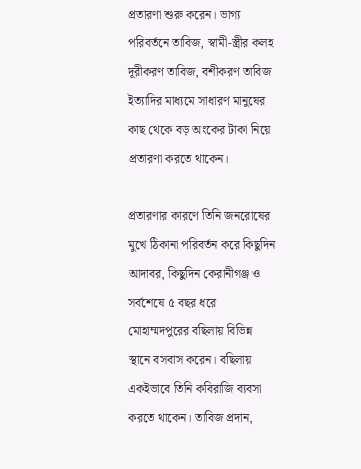প্রতারণা শুরু করেন। ভাগ্য পরিবর্তনে তাবিজ, স্বামী-স্ত্রীর কলহ দূরীকরণ তাবিজ, বশীকরণ তাবিজ ইত্যাদির মাধ্যমে সাধারণ মানুষের কাছ থেকে বড় অংকের টাকা নিয়ে প্রতারণা করতে থাকেন।

প্রতারণার কারণে তিনি জনরোষের মুখে ঠিকানা পরিবর্তন করে কিছুদিন আদাবর, কিছুদিন কেরানীগঞ্জ ও সর্বশেষে ৫ বছর ধ‌রে মোহাম্মদপুরের বছিলায় বিভিন্ন স্থানে বসবাস করেন। বছিলায় একইভাবে তিনি কবিরাজি ব্যবসা করতে থাকেন। তাবিজ প্রদান,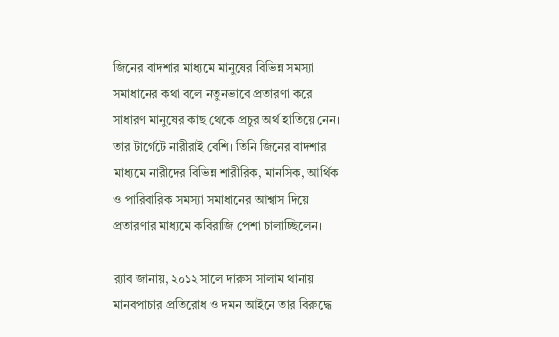জিনের বাদশার মাধ্যমে মানুষের বিভিন্ন সমস্যা সমাধানের কথা বলে নতুনভাবে প্রতারণা করে সাধারণ মানুষের কাছ থে‌কে প্রচুর অর্থ হাতিয়ে নেন। তার টার্গেটে নারীরাই বেশি। তিনি জিনের বাদশার মাধ্যমে নারীদের বিভিন্ন শারীরিক, মানসিক, আর্থিক ও পারিবারিক সমস্যা সমাধানের আশ্বাস দিয়ে প্রতারণার মাধ্যমে কবিরাজি পেশা চালা‌চ্ছি‌লেন।

র‌্যাব জানায়, ২০১২ সালে দারুস সালাম থানায় মানবপাচার প্রতিরোধ ও দমন আইনে তার বিরুদ্ধে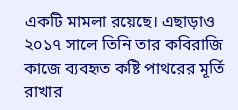একটি মামলা রয়েছে। এছাড়াও ২০১৭ সালে তি‌নি তার কবিরাজি কাজে ব্যবহৃত কষ্টি পাথরের মূর্তি রাখার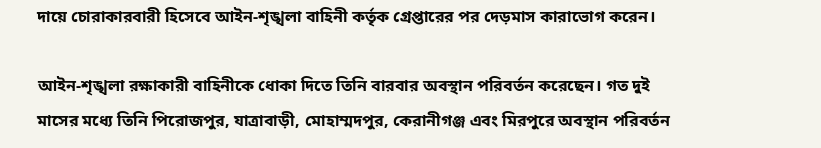দায়ে চোরাকারবারী হিসেবে আইন-শৃঙ্খলা বাহিনী কর্তৃক গ্রেপ্তারের পর দেড়মাস কারাভোগ করেন।

আইন-শৃঙ্খলা রক্ষাকারী বাহিনীকে ধোকা দি‌তে তিনি বারবার অবস্থান পরিবর্তন করেছেন। গত দুই মাসের মধ্যে তিনি পিরোজপুর, যাত্রাবাড়ী, মোহাম্মদপুর, কেরানীগঞ্জ এবং মিরপুরে অবস্থান পরিবর্তন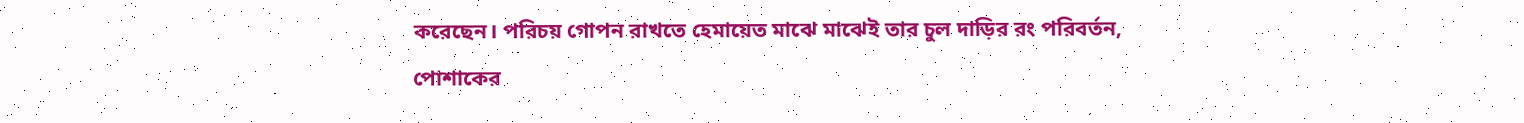করেছেন। পরিচয় গোপন রাখতে হেমা‌য়েত মাঝে মাঝেই তার চুল দাড়ির রং পরিবর্তন, পোশাকের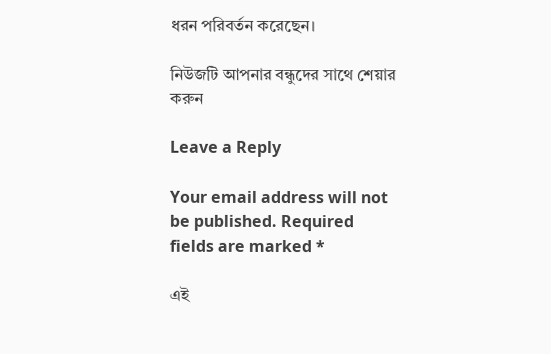ধরন পরিবর্তন করেছেন।

নিউজটি আপনার বন্ধুদের সাথে শেয়ার করুন

Leave a Reply

Your email address will not be published. Required fields are marked *

এই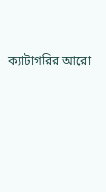ক্যাটাগরির ‍আরো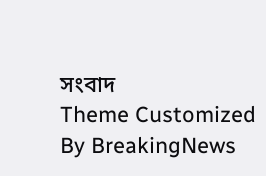সংবাদ
Theme Customized By BreakingNews